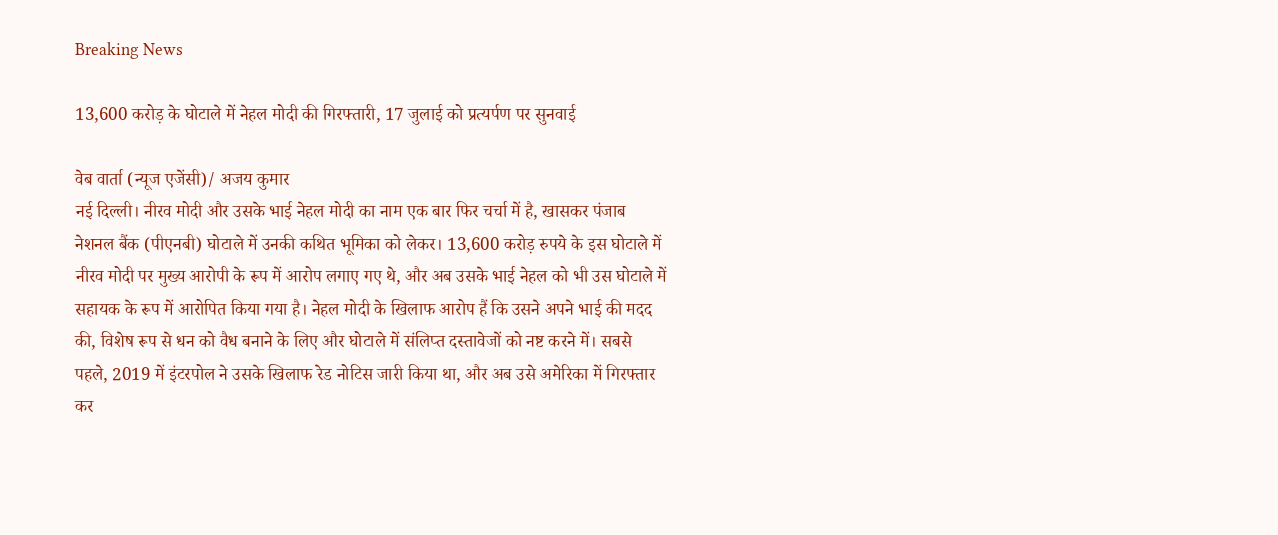Breaking News

13,600 करोड़ के घोटाले में नेहल मोदी की गिरफ्तारी, 17 जुलाई को प्रत्यर्पण पर सुनवाई

वेब वार्ता (न्यूज एजेंसी)/ अजय कुमार
नई दिल्ली। नीरव मोदी और उसके भाई नेहल मोदी का नाम एक बार फिर चर्चा में है, खासकर पंजाब नेशनल बैंक (पीएनबी) घोटाले में उनकी कथित भूमिका को लेकर। 13,600 करोड़ रुपये के इस घोटाले में नीरव मोदी पर मुख्य आरोपी के रूप में आरोप लगाए गए थे, और अब उसके भाई नेहल को भी उस घोटाले में सहायक के रूप में आरोपित किया गया है। नेहल मोदी के खिलाफ आरोप हैं कि उसने अपने भाई की मदद की, विशेष रूप से धन को वैध बनाने के लिए और घोटाले में संलिप्त दस्तावेजों को नष्ट करने में। सबसे पहले, 2019 में इंटरपोल ने उसके खिलाफ रेड नोटिस जारी किया था, और अब उसे अमेरिका में गिरफ्तार कर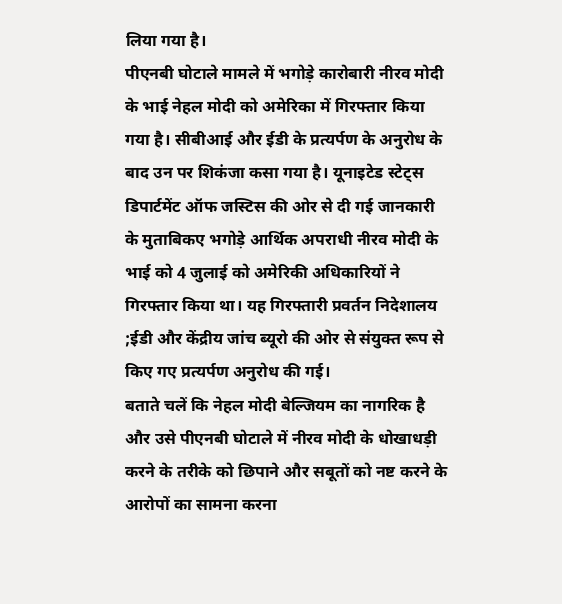लिया गया है।
पीएनबी घोटाले मामले में भगोड़े कारोबारी नीरव मोदी के भाई नेहल मोदी को अमेरिका में गिरफ्तार किया गया है। सीबीआई और ईडी के प्रत्यर्पण के अनुरोध के बाद उन पर शिकंजा कसा गया है। यूनाइटेड स्टेट्स डिपार्टमेंट ऑफ जस्टिस की ओर से दी गई जानकारी के मुताबिकए भगोड़े आर्थिक अपराधी नीरव मोदी के भाई को 4 जुलाई को अमेरिकी अधिकारियों ने गिरफ्तार किया था। यह गिरफ्तारी प्रवर्तन निदेशालय ;ईडी और केंद्रीय जांच ब्यूरो की ओर से संयुक्त रूप से किए गए प्रत्यर्पण अनुरोध की गई।
बताते चलें कि नेहल मोदी बेल्जियम का नागरिक है और उसे पीएनबी घोटाले में नीरव मोदी के धोखाधड़ी करने के तरीके को छिपाने और सबूतों को नष्ट करने के आरोपों का सामना करना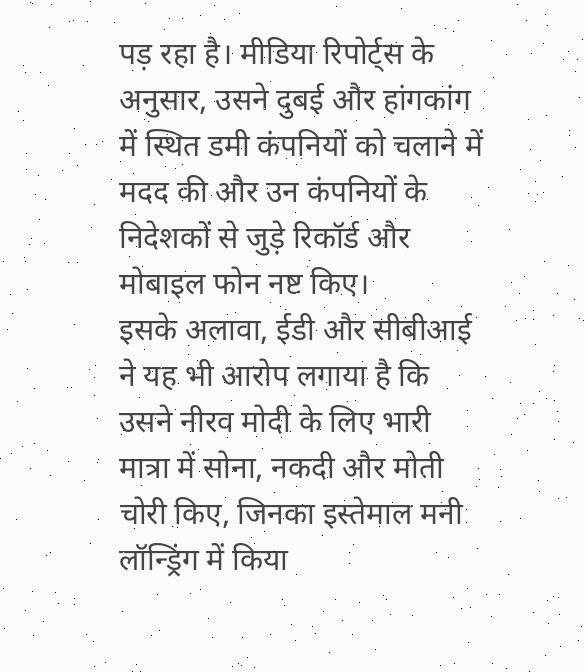पड़ रहा है। मीडिया रिपोर्ट्स के अनुसार, उसने दुबई और हांगकांग में स्थित डमी कंपनियों को चलाने में मदद की और उन कंपनियों के निदेशकों से जुड़े रिकॉर्ड और मोबाइल फोन नष्ट किए।
इसके अलावा, ईडी और सीबीआई ने यह भी आरोप लगाया है कि उसने नीरव मोदी के लिए भारी मात्रा में सोना, नकदी और मोती चोरी किए, जिनका इस्तेमाल मनी लॉन्ड्रिंग में किया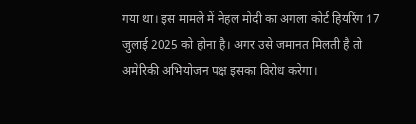गया था। इस मामले में नेहल मोदी का अगला कोर्ट हियरिंग 17 जुलाई 2025 को होना है। अगर उसे जमानत मिलती है तो अमेरिकी अभियोजन पक्ष इसका विरोध करेगा।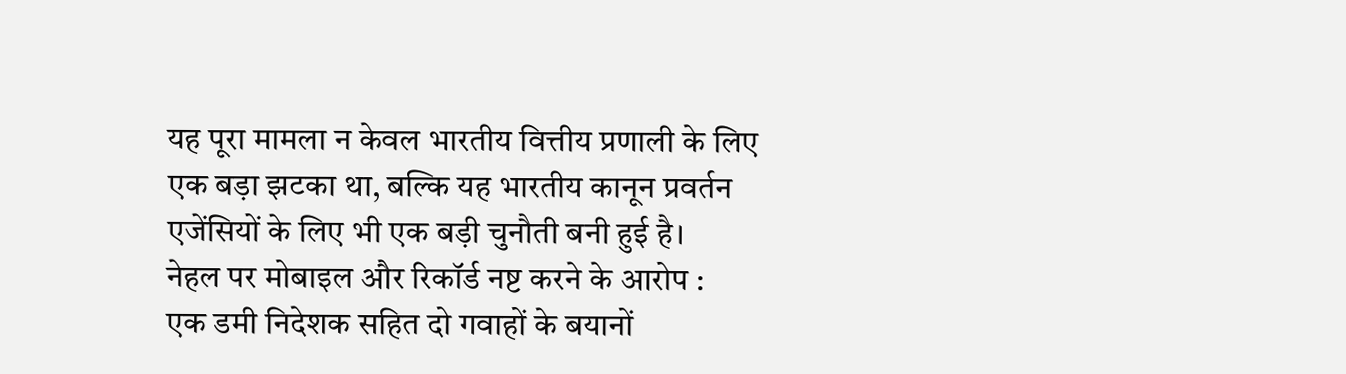यह पूरा मामला न केवल भारतीय वित्तीय प्रणाली के लिए एक बड़ा झटका था, बल्कि यह भारतीय कानून प्रवर्तन एजेंसियों के लिए भी एक बड़ी चुनौती बनी हुई है।
नेहल पर मोबाइल और रिकॉर्ड नष्ट करने के आरोप :
एक डमी निदेशक सहित दो गवाहों के बयानों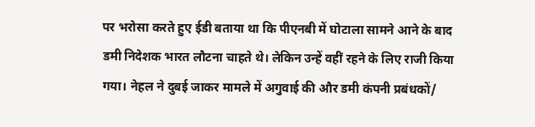पर भरोसा करते हुए ईडी बताया था कि पीएनबी में घोटाला सामने आने के बाद डमी निदेशक भारत लौटना चाहते थे। लेकिन उन्हें वहीं रहने के लिए राजी किया गया। नेहल ने दुबई जाकर मामले में अगुवाई की और डमी कंपनी प्रबंधकों/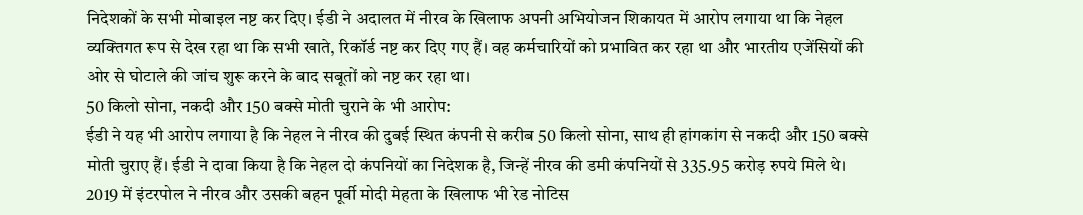निदेशकों के सभी मोबाइल नष्ट कर दिए। ईडी ने अदालत में नीरव के खिलाफ अपनी अभियोजन शिकायत में आरोप लगाया था कि नेहल व्यक्तिगत रूप से देख रहा था कि सभी खाते, रिकॉर्ड नष्ट कर दिए गए हैं। वह कर्मचारियों को प्रभावित कर रहा था और भारतीय एजेंसियों की ओर से घोटाले की जांच शुरू करने के बाद सबूतों को नष्ट कर रहा था।
50 किलो सोना, नकदी और 150 बक्से मोती चुराने के भी आरोप:
ईडी ने यह भी आरोप लगाया है कि नेहल ने नीरव की दुबई स्थित कंपनी से करीब 50 किलो सोना, साथ ही हांगकांग से नकदी और 150 बक्से मोती चुराए हैं। ईडी ने दावा किया है कि नेहल दो कंपनियों का निदेशक है, जिन्हें नीरव की डमी कंपनियों से 335.95 करोड़ रुपये मिले थे। 2019 में इंटरपोल ने नीरव और उसकी बहन पूर्वी मोदी मेहता के खिलाफ भी रेड नोटिस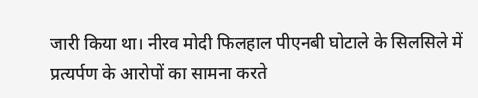जारी किया था। नीरव मोदी फिलहाल पीएनबी घोटाले के सिलसिले में प्रत्यर्पण के आरोपों का सामना करते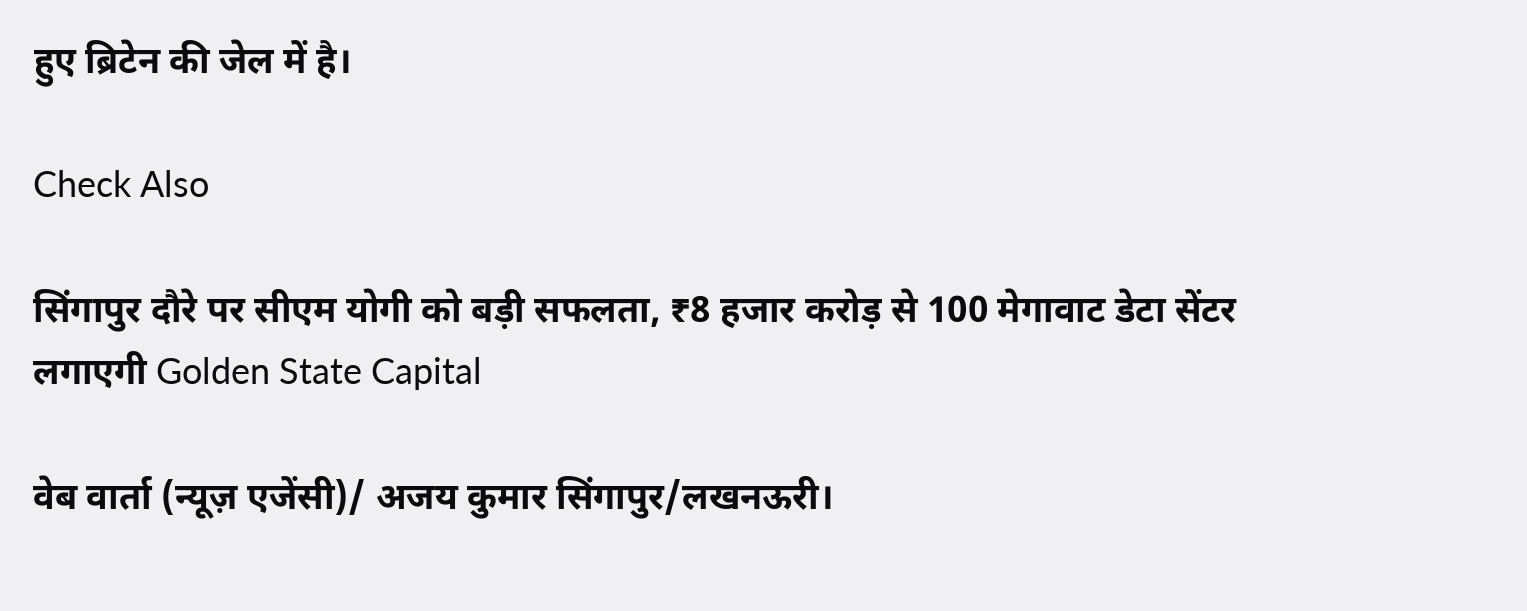हुए ब्रिटेन की जेल में है।

Check Also

सिंगापुर दौरे पर सीएम योगी को बड़ी सफलता, ₹8 हजार करोड़ से 100 मेगावाट डेटा सेंटर लगाएगी Golden State Capital

वेब वार्ता (न्यूज़ एजेंसी)/ अजय कुमार सिंगापुर/लखनऊरी।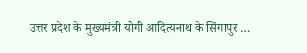उत्तर प्रदेश के मुख्यमंत्री योगी आदित्यनाथ के सिंगापुर …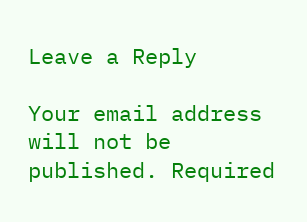Leave a Reply

Your email address will not be published. Required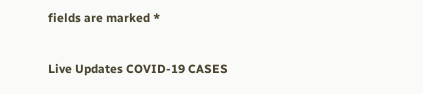fields are marked *

Live Updates COVID-19 CASES